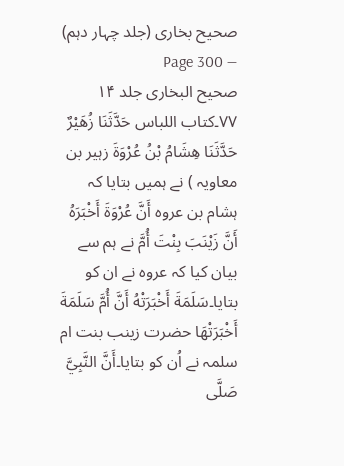صحیح بخاری (جلد چہار دہم) — Page 300
صحیح البخاری جلد ۱۴ ۷۷۔کتاب اللباس حَدَّثَنَا زُهَيْرٌ حَدَّثَنَا هِشَامُ بْنُ عُرْوَةَ زہیر بن معاویہ ) نے ہمیں بتایا کہ ہشام بن عروہ أَنَّ عُرْوَةَ أَخْبَرَهُ أَنَّ زَيْنَبَ بِنْتَ أُمَّ نے ہم سے بیان کیا کہ عروہ نے ان کو بتایا۔سَلَمَةَ أَخْبَرَتْهُ أَنَّ أُمَّ سَلَمَةَ أَخْبَرَتْهَا حضرت زينب بنت ام سلمہ نے اُن کو بتایا۔أَنَّ النَّبِيَّ صَلَّى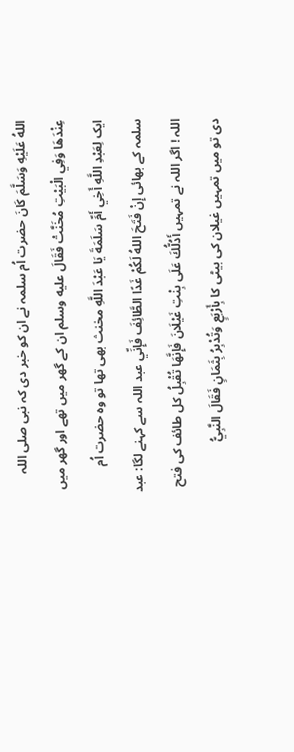اللهُ عَلَيْهِ وَسَلَّمَ كَانَ حضرت اُم سلمہ نے ان کو خبر دی کہ نبی صلی اللہ عِنْدَهَا وَفِي الْبَيْتِ مُخَنَّتْ فَقَالَ عليه وسلم ان کے گھر میں تھے اور گھر میں ایک لِعَبْدِ اللَّهِ أَخِي أَمِّ سَلَمَةَ يَا عَبْدَ اللَّهِ مخنث بھی تھا تو وہ حضرت اُم سلمہ کے بھائی إِنْ فَتَحَ اللهُ لَكُمْ غَدًا الطَّائِفَ فَإِنِّي عبد اللہ سے کہنے لگا: عبد اللہ ! اگر اللہ نے تمہیں أَدُلُّكَ عَلَى بِنْتِ غَيْلَانَ فَإِنَّهَا تُقْبِلُ كل طائف کی فتح دی تو میں تمہیں غیلان کی بیٹی کا بِأَرْبَعٍ وَتُدْبِرُ بِثَمَانٍ فَقَالَ النَّبِيُّ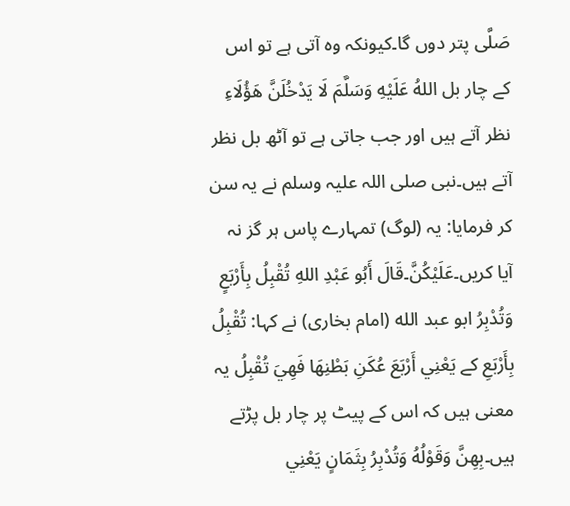صَلَّى پتر دوں گا۔کیونکہ وہ آتی ہے تو اس کے چار بل اللهُ عَلَيْهِ وَسَلَّمَ لَا يَدْخُلَنَّ هَؤُلَاءِ نظر آتے ہیں اور جب جاتی ہے تو آٹھ بل نظر آتے ہیں۔نبی صلی اللہ علیہ وسلم نے یہ سن کر فرمایا: یہ (لوگ) تمہارے پاس ہر گز نہ آیا کریں۔عَلَيْكُنَّ۔قَالَ أَبُو عَبْدِ اللهِ تُقْبِلُ بِأَرْبَعٍ وَتُدْبِرُ ابو عبد الله (امام بخاری) نے کہا: تُقْبِلُ بِأَرْبَعِ کے يَعْنِي أَرْبَعَ عُكَنِ بَطْنِهَا فَهِيَ تُقْبِلُ یہ معنی ہیں کہ اس کے پیٹ پر چار بل پڑتے ہیں۔بِهِنَّ وَقَوْلُهُ وَتُدْبِرُ بِثَمَانٍ يَعْنِي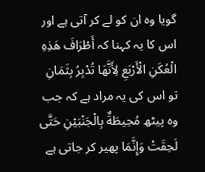گویا وہ ان کو لے کر آتی ہے اور اس کا یہ کہنا کہ أَطْرَافَ هَذِهِ الْعُكَنِ الْأَرْبَعِ لِأَنَّهَا تُدْبِرُ بِثَمَانِ تو اس کی یہ مراد ہے کہ جب وہ پیٹھ مُحِيطَةٌ بِالْجَنْبَيْنِ حَتَّى لَحِقَتْ وَإِنَّمَا پھیر کر جاتی ہے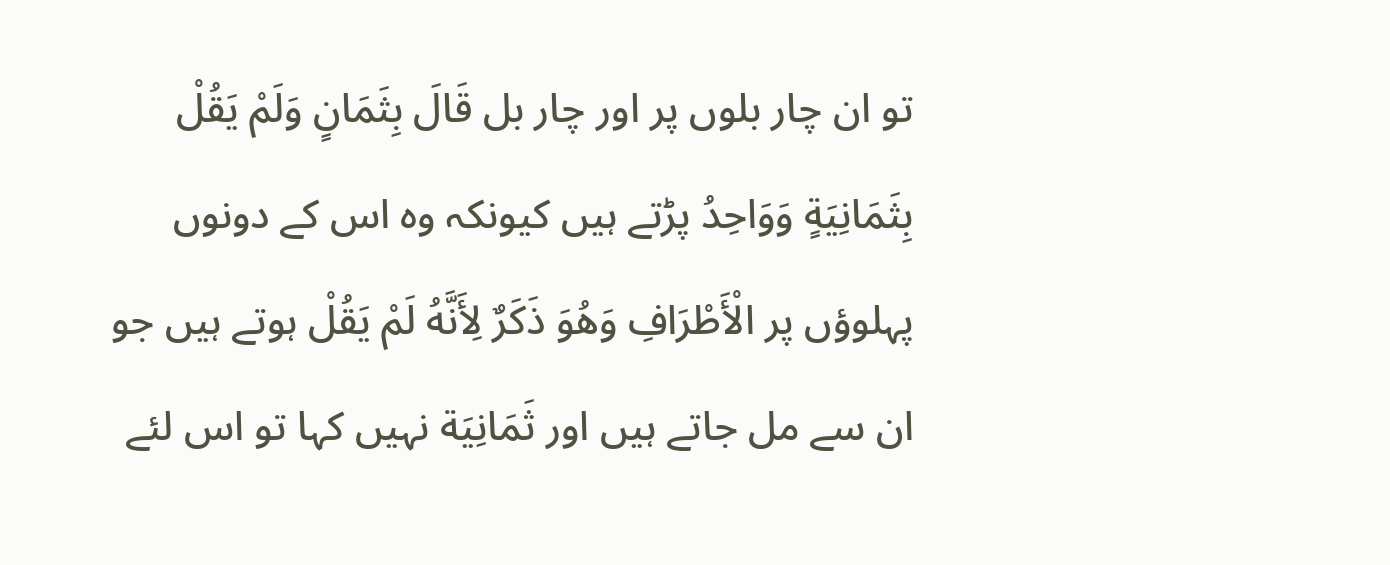تو ان چار بلوں پر اور چار بل قَالَ بِثَمَانٍ وَلَمْ يَقُلْ بِثَمَانِيَةٍ وَوَاحِدُ پڑتے ہیں کیونکہ وہ اس کے دونوں پہلوؤں پر الْأَطْرَافِ وَهُوَ ذَكَرٌ لِأَنَّهُ لَمْ يَقُلْ ہوتے ہیں جو ان سے مل جاتے ہیں اور ثَمَانِيَة نہیں کہا تو اس لئے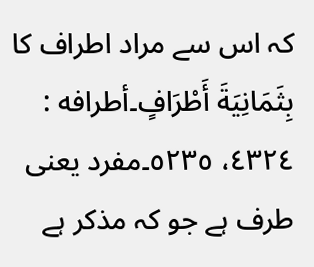کہ اس سے مراد اطراف کا بِثَمَانِيَةَ أَطْرَافٍ۔أطرافه : ٤٣٢٤، ٥٢٣٥۔مفرد یعنی طرف ہے جو کہ مذکر ہے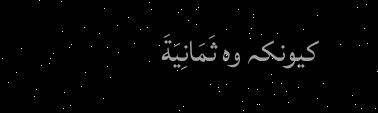کیونکہ وہ ثَمَانِيَةَ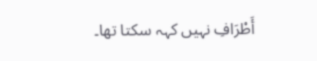أَطْرَافِ نہیں کہہ سکتا تھا۔